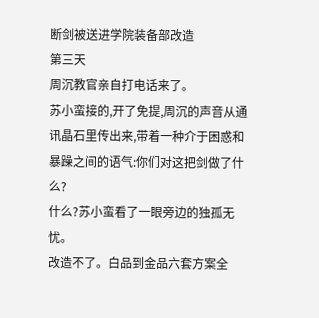断剑被送进学院装备部改造
第三天
周沉教官亲自打电话来了。
苏小蛮接的,开了免提,周沉的声音从通讯晶石里传出来,带着一种介于困惑和暴躁之间的语气:你们对这把剑做了什么?
什么?苏小蛮看了一眼旁边的独孤无忧。
改造不了。白品到金品六套方案全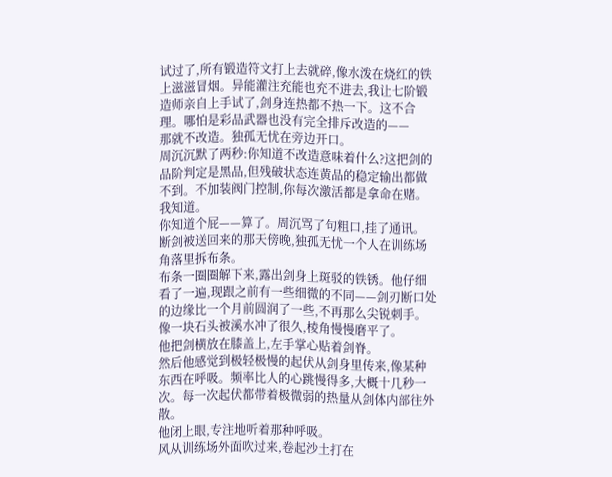试过了,所有锻造符文打上去就碎,像水泼在烧红的铁上滋滋冒烟。异能灌注充能也充不进去,我让七阶锻造师亲自上手试了,剑身连热都不热一下。这不合理。哪怕是彩品武器也没有完全排斥改造的——
那就不改造。独孤无忧在旁边开口。
周沉沉默了两秒:你知道不改造意味着什么?这把剑的品阶判定是黑品,但残破状态连黄品的稳定输出都做不到。不加装阀门控制,你每次激活都是拿命在赌。
我知道。
你知道个屁——算了。周沉骂了句粗口,挂了通讯。
断剑被送回来的那天傍晚,独孤无忧一个人在训练场角落里拆布条。
布条一圈圈解下来,露出剑身上斑驳的铁锈。他仔细看了一遍,现跟之前有一些细微的不同——剑刃断口处的边缘比一个月前圆润了一些,不再那么尖锐刺手。像一块石头被溪水冲了很久,棱角慢慢磨平了。
他把剑横放在膝盖上,左手掌心贴着剑脊。
然后他感觉到极轻极慢的起伏从剑身里传来,像某种东西在呼吸。频率比人的心跳慢得多,大概十几秒一次。每一次起伏都带着极微弱的热量从剑体内部往外散。
他闭上眼,专注地听着那种呼吸。
风从训练场外面吹过来,卷起沙土打在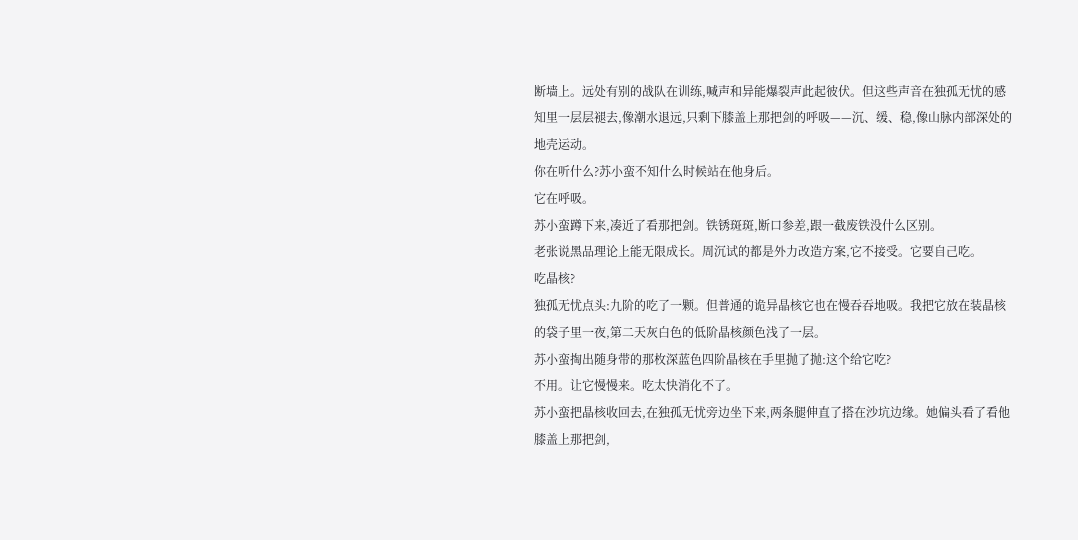断墙上。远处有别的战队在训练,喊声和异能爆裂声此起彼伏。但这些声音在独孤无忧的感知里一层层褪去,像潮水退远,只剩下膝盖上那把剑的呼吸——沉、缓、稳,像山脉内部深处的地壳运动。
你在听什么?苏小蛮不知什么时候站在他身后。
它在呼吸。
苏小蛮蹲下来,凑近了看那把剑。铁锈斑斑,断口参差,跟一截废铁没什么区别。
老张说黑品理论上能无限成长。周沉试的都是外力改造方案,它不接受。它要自己吃。
吃晶核?
独孤无忧点头:九阶的吃了一颗。但普通的诡异晶核它也在慢吞吞地吸。我把它放在装晶核的袋子里一夜,第二天灰白色的低阶晶核颜色浅了一层。
苏小蛮掏出随身带的那枚深蓝色四阶晶核在手里抛了抛:这个给它吃?
不用。让它慢慢来。吃太快消化不了。
苏小蛮把晶核收回去,在独孤无忧旁边坐下来,两条腿伸直了搭在沙坑边缘。她偏头看了看他膝盖上那把剑,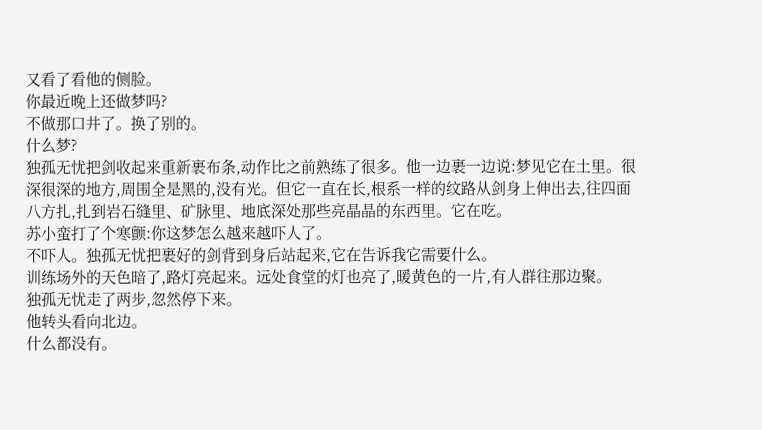又看了看他的侧脸。
你最近晚上还做梦吗?
不做那口井了。换了别的。
什么梦?
独孤无忧把剑收起来重新裹布条,动作比之前熟练了很多。他一边裹一边说:梦见它在土里。很深很深的地方,周围全是黑的,没有光。但它一直在长,根系一样的纹路从剑身上伸出去,往四面八方扎,扎到岩石缝里、矿脉里、地底深处那些亮晶晶的东西里。它在吃。
苏小蛮打了个寒颤:你这梦怎么越来越吓人了。
不吓人。独孤无忧把裹好的剑背到身后站起来,它在告诉我它需要什么。
训练场外的天色暗了,路灯亮起来。远处食堂的灯也亮了,暖黄色的一片,有人群往那边聚。
独孤无忧走了两步,忽然停下来。
他转头看向北边。
什么都没有。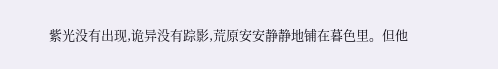紫光没有出现,诡异没有踪影,荒原安安静静地铺在暮色里。但他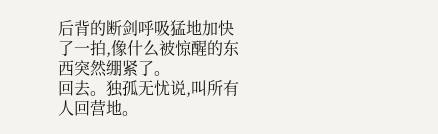后背的断剑呼吸猛地加快了一拍,像什么被惊醒的东西突然绷紧了。
回去。独孤无忧说,叫所有人回营地。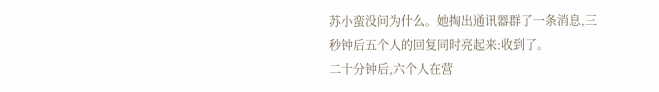苏小蛮没问为什么。她掏出通讯器群了一条消息,三秒钟后五个人的回复同时亮起来:收到了。
二十分钟后,六个人在营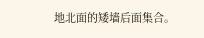地北面的矮墙后面集合。